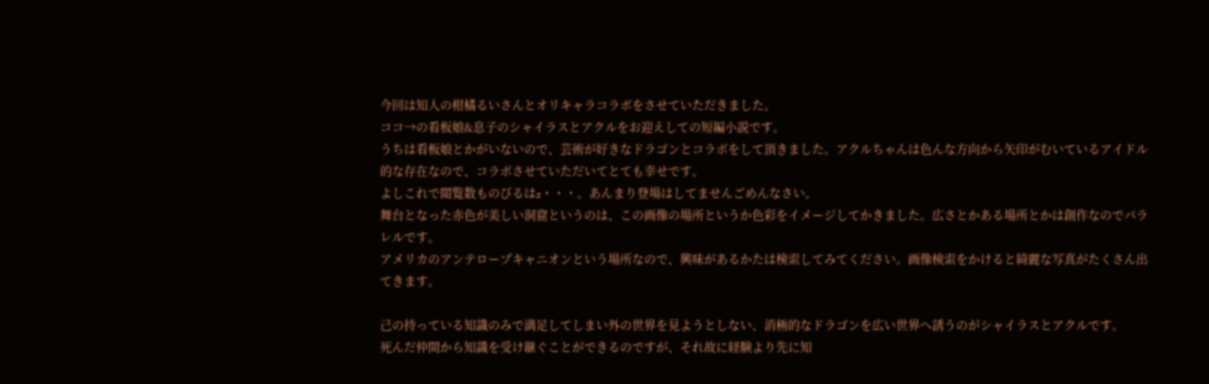今回は知人の柑橘るいさんとオリキャラコラボをさせていただきました。
ココ→の看板娘&息子のシャイラスとアクルをお迎えしての短編小説です。
うちは看板娘とかがいないので、芸術が好きなドラゴンとコラボをして頂きました。アクルちゃんは色んな方向から矢印がむいているアイドル的な存在なので、コラボさせていただいてとても幸せです。
よしこれで閲覧数ものびるはz・・・。あんまり登場はしてませんごめんなさい。
舞台となった赤色が美しい洞窟というのは、この画像の場所というか色彩をイメージしてかきました。広さとかある場所とかは創作なのでパラレルです。
アメリカのアンテロープキャニオンという場所なので、興味があるかたは検索してみてください。画像検索をかけると綺麗な写真がたくさん出てきます。

己の持っている知識のみで満足してしまい外の世界を見ようとしない、消極的なドラゴンを広い世界へ誘うのがシャイラスとアクルです。
死んだ仲間から知識を受け継ぐことができるのですが、それ故に経験より先に知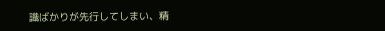識ばかりが先行してしまい、精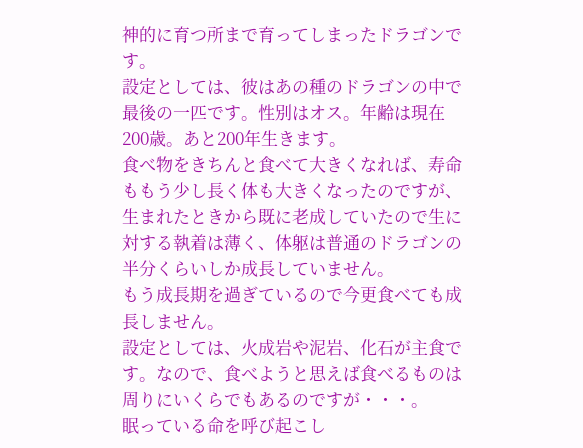神的に育つ所まで育ってしまったドラゴンです。
設定としては、彼はあの種のドラゴンの中で最後の一匹です。性別はオス。年齢は現在200歳。あと200年生きます。
食べ物をきちんと食べて大きくなれば、寿命ももう少し長く体も大きくなったのですが、生まれたときから既に老成していたので生に対する執着は薄く、体躯は普通のドラゴンの半分くらいしか成長していません。
もう成長期を過ぎているので今更食べても成長しません。
設定としては、火成岩や泥岩、化石が主食です。なので、食べようと思えば食べるものは周りにいくらでもあるのですが・・・。
眠っている命を呼び起こし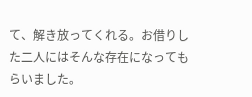て、解き放ってくれる。お借りした二人にはそんな存在になってもらいました。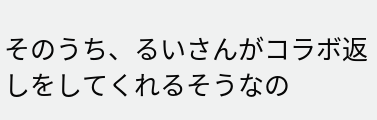そのうち、るいさんがコラボ返しをしてくれるそうなの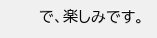で、楽しみです。